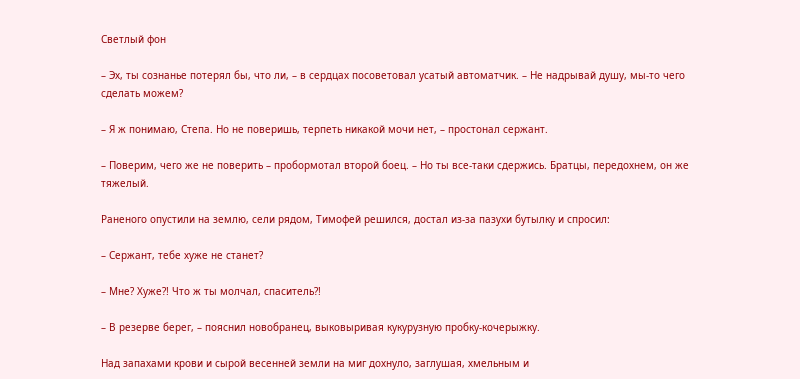Светлый фон

– Эх, ты сознанье потерял бы, что ли, – в сердцах посоветовал усатый автоматчик. – Не надрывай душу, мы-то чего сделать можем?

– Я ж понимаю, Степа. Но не поверишь, терпеть никакой мочи нет, – простонал сержант.

– Поверим, чего же не поверить – пробормотал второй боец. – Но ты все-таки сдержись. Братцы, передохнем, он же тяжелый.

Раненого опустили на землю, сели рядом, Тимофей решился, достал из-за пазухи бутылку и спросил:

– Сержант, тебе хуже не станет?

– Мне? Хуже?! Что ж ты молчал, спаситель?!

– В резерве берег, – пояснил новобранец, выковыривая кукурузную пробку-кочерыжку.

Над запахами крови и сырой весенней земли на миг дохнуло, заглушая, хмельным и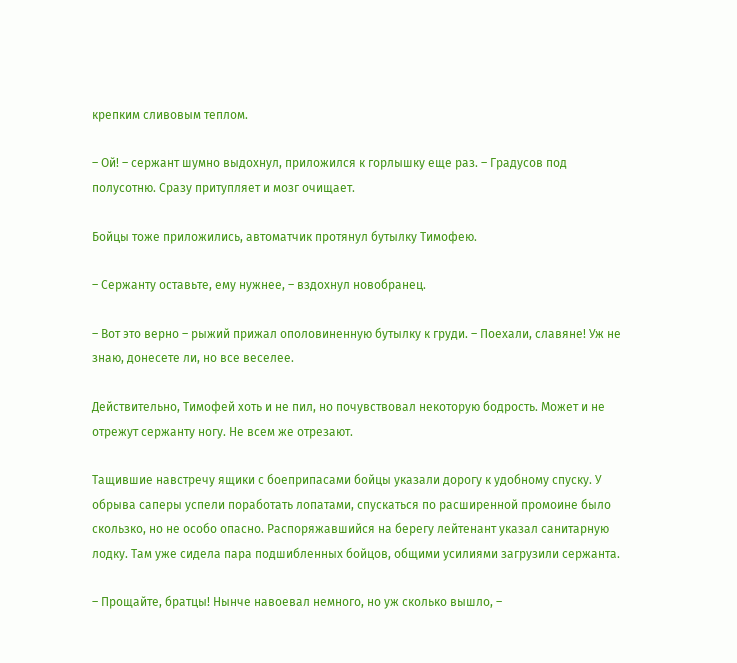крепким сливовым теплом.

– Ой! – сержант шумно выдохнул, приложился к горлышку еще раз. – Градусов под полусотню. Сразу притупляет и мозг очищает.

Бойцы тоже приложились, автоматчик протянул бутылку Тимофею.

– Сержанту оставьте, ему нужнее, – вздохнул новобранец.

– Вот это верно – рыжий прижал ополовиненную бутылку к груди. – Поехали, славяне! Уж не знаю, донесете ли, но все веселее.

Действительно, Тимофей хоть и не пил, но почувствовал некоторую бодрость. Может и не отрежут сержанту ногу. Не всем же отрезают.

Тащившие навстречу ящики с боеприпасами бойцы указали дорогу к удобному спуску. У обрыва саперы успели поработать лопатами, спускаться по расширенной промоине было скользко, но не особо опасно. Распоряжавшийся на берегу лейтенант указал санитарную лодку. Там уже сидела пара подшибленных бойцов, общими усилиями загрузили сержанта.

– Прощайте, братцы! Нынче навоевал немного, но уж сколько вышло, –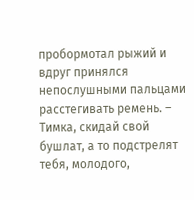пробормотал рыжий и вдруг принялся непослушными пальцами расстегивать ремень. – Тимка, скидай свой бушлат, а то подстрелят тебя, молодого,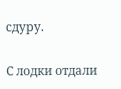сдуру.

С лодки отдали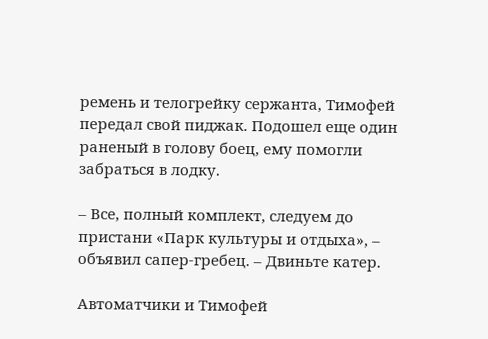ремень и телогрейку сержанта, Тимофей передал свой пиджак. Подошел еще один раненый в голову боец, ему помогли забраться в лодку.

– Все, полный комплект, следуем до пристани «Парк культуры и отдыха», – объявил сапер-гребец. – Двиньте катер.

Автоматчики и Тимофей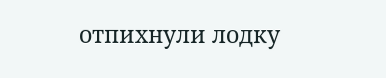отпихнули лодку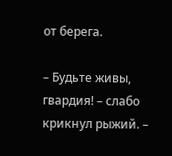от берега.

– Будьте живы, гвардия! – слабо крикнул рыжий. –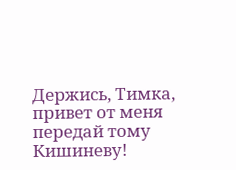Держись, Тимка, привет от меня передай тому Кишиневу!